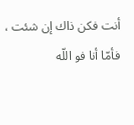أنت فكن ذاك إن شئت ، فأمّا أنا فو اللّه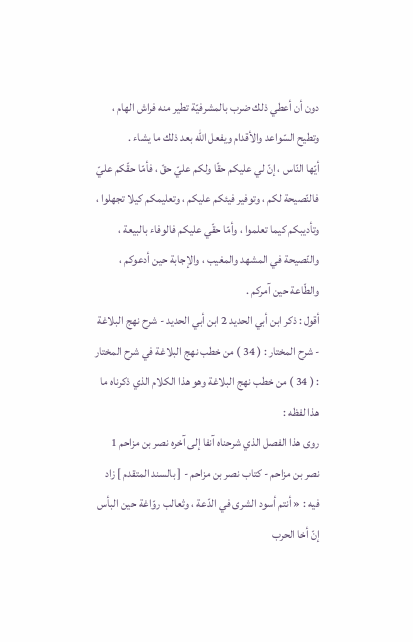دون أن أعطي ذلك ضرب بالمشرفيّة تطير منه فراش الهام ، وتطيح السّواعد والأقدام ويفعل اللّه بعد ذلك ما يشاء .
أيّها النّاس ، إنّ لي عليكم حقّا ولكم عليّ حقّ ، فأمّا حقّكم عليّ فالنّصيحة لكم ، وتوفير فيئكم عليكم ، وتعليمكم كيلا تجهلوا ، وتأديبكم كيما تعلموا ، وأمّا حقّي عليكم فالوفاء بالبيعة ، والنّصيحة في المشهد والمغيب ، والإجابة حين أدعوكم ، والطّاعة حين آمركم .
أقول : ذكر ابن أبي الحديد 2 ابن أبي الحديد - شرح نهج البلاغة - شرح المختار : ( 34 ) من خطب نهج البلاغة في شرح المختار : ( 34 ) من خطب نهج البلاغة وهو هذا الكلام الذي ذكرناه ما هذا لفظه :
روى هذا الفصل الذي شرحناه آنفا إلى آخره نصر بن مزاحم 1 نصر بن مزاحم - كتاب نصر بن مزاحم - [ بالسند المتقدم ] زاد فيه : « أنتم أسود الشرى في الدّعة ، وثعالب روّاغة حين البأس إنّ أخا الحرب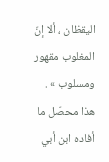اليقظان ، ألا إنّ المغلوب مقهور ومسلوب » .
هذا محصّل ما أفاده ابن أبي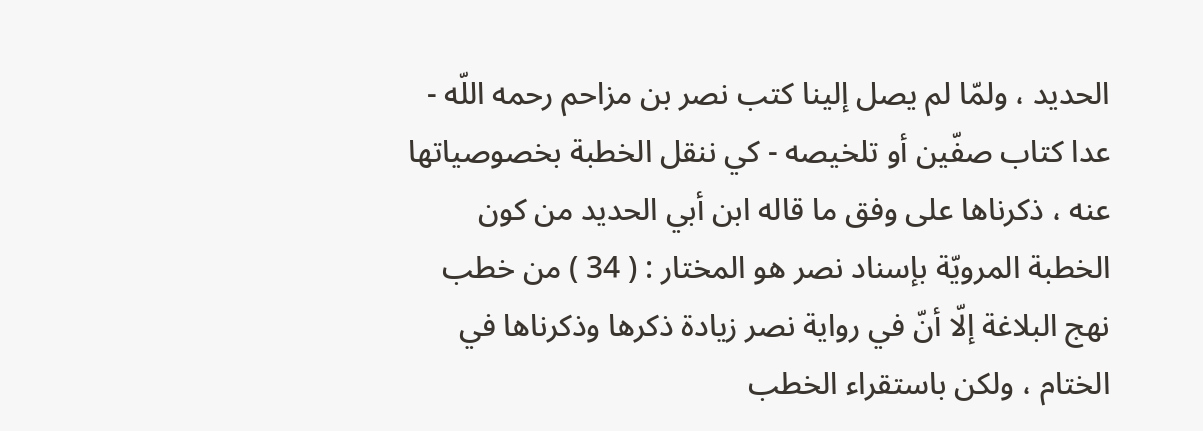الحديد ، ولمّا لم يصل إلينا كتب نصر بن مزاحم رحمه اللّه - عدا كتاب صفّين أو تلخيصه - كي ننقل الخطبة بخصوصياتها عنه ، ذكرناها على وفق ما قاله ابن أبي الحديد من كون الخطبة المرويّة بإسناد نصر هو المختار : ( 34 ) من خطب نهج البلاغة إلّا أنّ في رواية نصر زيادة ذكرها وذكرناها في الختام ، ولكن باستقراء الخطب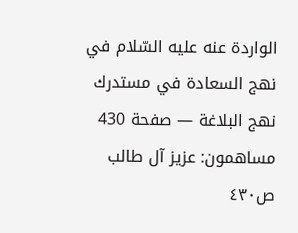الواردة عنه عليه السّلام في
نهج السعادة في مستدرك نهج البلاغة — صفحة 430
مساهمون: عزيز آل طالب
ص٤٣٠